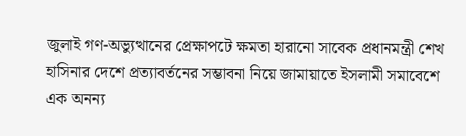জুলাই গণ-অভ্যুত্থানের প্রেক্ষাপটে ক্ষমতা হারানো সাবেক প্রধানমন্ত্রী শেখ হাসিনার দেশে প্রত্যাবর্তনের সম্ভাবনা নিয়ে জামায়াতে ইসলামী সমাবেশে এক অনন্য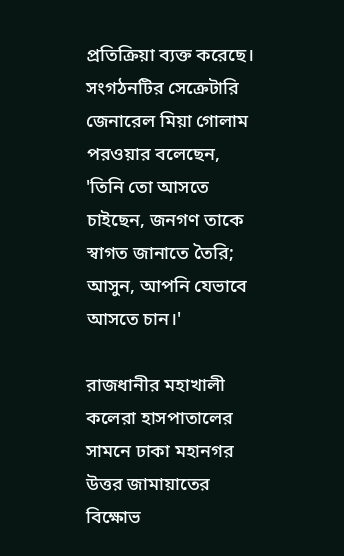প্রতিক্রিয়া ব্যক্ত করেছে। সংগঠনটির সেক্রেটারি জেনারেল মিয়া গোলাম পরওয়ার বলেছেন, 'তিনি তো আসতে চাইছেন, জনগণ তাকে স্বাগত জানাতে তৈরি; আসুন, আপনি যেভাবে আসতে চান।'

রাজধানীর মহাখালী কলেরা হাসপাতালের সামনে ঢাকা মহানগর উত্তর জামায়াতের বিক্ষোভ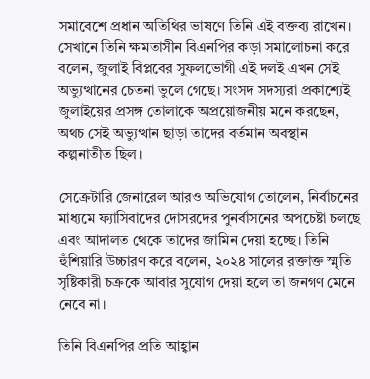সমাবেশে প্রধান অতিথির ভাষণে তিনি এই বক্তব্য রাখেন। সেখানে তিনি ক্ষমতাসীন বিএনপির কড়া সমালোচনা করে বলেন, জুলাই বিপ্লবের সুফলভোগী এই দলই এখন সেই অভ্যুত্থানের চেতনা ভুলে গেছে। সংসদ সদস্যরা প্রকাশ্যেই জুলাইয়ের প্রসঙ্গ তোলাকে অপ্রয়োজনীয় মনে করছেন, অথচ সেই অভ্যুত্থান ছাড়া তাদের বর্তমান অবস্থান কল্পনাতীত ছিল।

সেক্রেটারি জেনারেল আরও অভিযোগ তোলেন, নির্বাচনের মাধ্যমে ফ্যাসিবাদের দোসরদের পুনর্বাসনের অপচেষ্টা চলছে এবং আদালত থেকে তাদের জামিন দেয়া হচ্ছে। তিনি হুঁশিয়ারি উচ্চারণ করে বলেন, ২০২৪ সালের রক্তাক্ত স্মৃতি সৃষ্টিকারী চক্রকে আবার সুযোগ দেয়া হলে তা জনগণ মেনে নেবে না।

তিনি বিএনপির প্রতি আহ্বান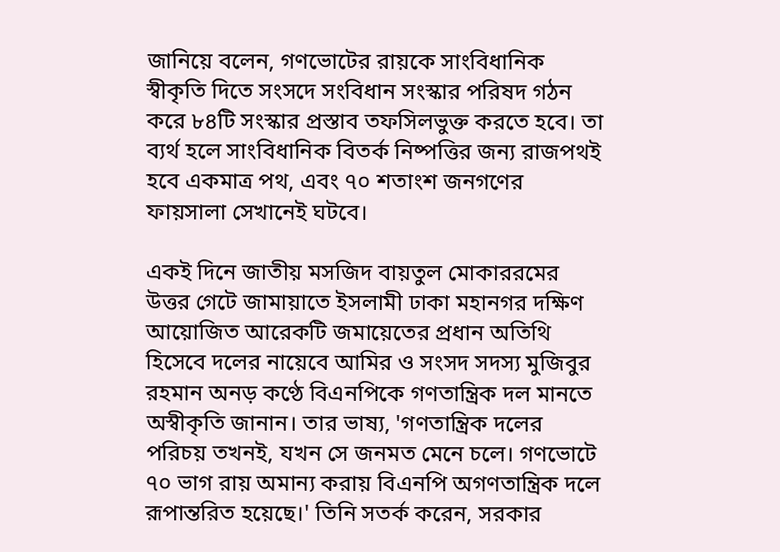জানিয়ে বলেন, গণভোটের রায়কে সাংবিধানিক স্বীকৃতি দিতে সংসদে সংবিধান সংস্কার পরিষদ গঠন করে ৮৪টি সংস্কার প্রস্তাব তফসিলভুক্ত করতে হবে। তা ব্যর্থ হলে সাংবিধানিক বিতর্ক নিষ্পত্তির জন্য রাজপথই হবে একমাত্র পথ, এবং ৭০ শতাংশ জনগণের ফায়সালা সেখানেই ঘটবে।

একই দিনে জাতীয় মসজিদ বায়তুল মোকাররমের উত্তর গেটে জামায়াতে ইসলামী ঢাকা মহানগর দক্ষিণ আয়োজিত আরেকটি জমায়েতের প্রধান অতিথি হিসেবে দলের নায়েবে আমির ও সংসদ সদস্য মুজিবুর রহমান অনড় কণ্ঠে বিএনপিকে গণতান্ত্রিক দল মানতে অস্বীকৃতি জানান। তার ভাষ্য, 'গণতান্ত্রিক দলের পরিচয় তখনই, যখন সে জনমত মেনে চলে। গণভোটে ৭০ ভাগ রায় অমান্য করায় বিএনপি অগণতান্ত্রিক দলে রূপান্তরিত হয়েছে।' তিনি সতর্ক করেন, সরকার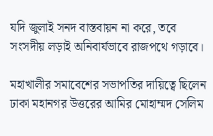যদি জুলাই সনদ বাস্তবায়ন না করে, তবে সংসদীয় লড়াই অনিবার্যভাবে রাজপথে গড়াবে।

মহাখালীর সমাবেশের সভাপতির দায়িত্বে ছিলেন ঢাকা মহানগর উত্তরের আমির মোহাম্মদ সেলিম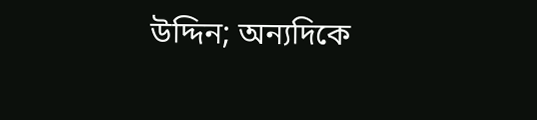উদ্দিন; অন্যদিকে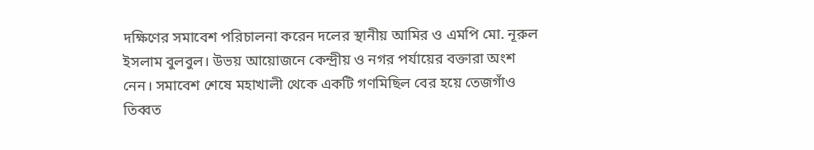দক্ষিণের সমাবেশ পরিচালনা করেন দলের স্থানীয় আমির ও এমপি মো. নূরুল ইসলাম বুলবুল। উভয় আয়োজনে কেন্দ্রীয় ও নগর পর্যায়ের বক্তারা অংশ নেন। সমাবেশ শেষে মহাখালী থেকে একটি গণমিছিল বের হয়ে তেজগাঁও তিব্বত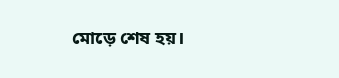মোড়ে শেষ হয়।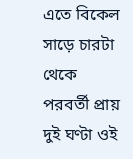এতে বিকেল সাড়ে চারটা থেকে পরবর্তী প্রায় দুই ঘণ্টা ওই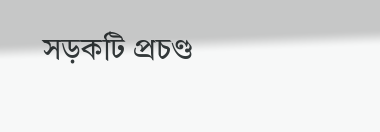সড়কটি প্রচণ্ড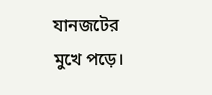যানজটের মুখে পড়ে।